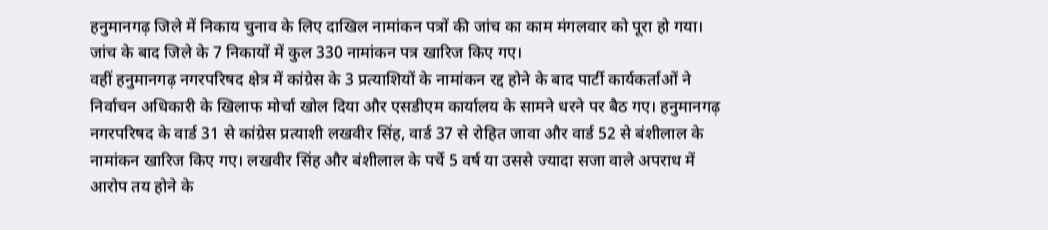हनुमानगढ़ जिले में निकाय चुनाव के लिए दाखिल नामांकन पत्रों की जांच का काम मंगलवार को पूरा हो गया। जांच के बाद जिले के 7 निकायों में कुल 330 नामांकन पत्र खारिज किए गए।
वहीं हनुमानगढ़ नगरपरिषद क्षेत्र में कांग्रेस के 3 प्रत्याशियों के नामांकन रद्द होने के बाद पार्टी कार्यकर्ताओं ने निर्वाचन अधिकारी के खिलाफ मोर्चा खोल दिया और एसडीएम कार्यालय के सामने धरने पर बैठ गए। हनुमानगढ़ नगरपरिषद के वार्ड 31 से कांग्रेस प्रत्याशी लखवीर सिंह, वार्ड 37 से रोहित जावा और वार्ड 52 से बंशीलाल के नामांकन खारिज किए गए। लखवीर सिंह और बंशीलाल के पर्चे 5 वर्ष या उससे ज्यादा सजा वाले अपराध में आरोप तय होने के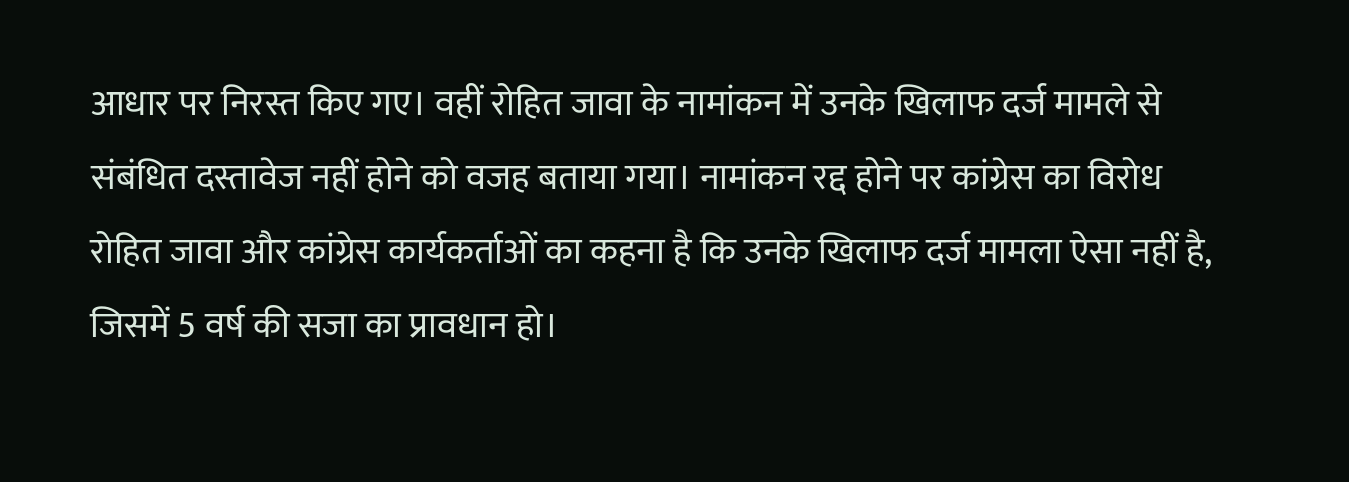आधार पर निरस्त किए गए। वहीं रोहित जावा के नामांकन में उनके खिलाफ दर्ज मामले से संबंधित दस्तावेज नहीं होने को वजह बताया गया। नामांकन रद्द होने पर कांग्रेस का विरोध
रोहित जावा और कांग्रेस कार्यकर्ताओं का कहना है कि उनके खिलाफ दर्ज मामला ऐसा नहीं है, जिसमें 5 वर्ष की सजा का प्रावधान हो।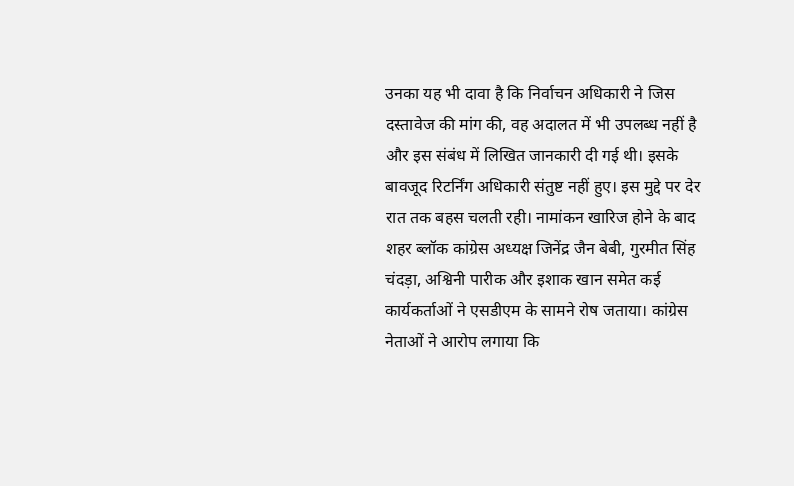उनका यह भी दावा है कि निर्वाचन अधिकारी ने जिस दस्तावेज की मांग की, वह अदालत में भी उपलब्ध नहीं है और इस संबंध में लिखित जानकारी दी गई थी। इसके बावजूद रिटर्निंग अधिकारी संतुष्ट नहीं हुए। इस मुद्दे पर देर रात तक बहस चलती रही। नामांकन खारिज होने के बाद शहर ब्लॉक कांग्रेस अध्यक्ष जिनेंद्र जैन बेबी, गुरमीत सिंह चंदड़ा, अश्विनी पारीक और इशाक खान समेत कई कार्यकर्ताओं ने एसडीएम के सामने रोष जताया। कांग्रेस नेताओं ने आरोप लगाया कि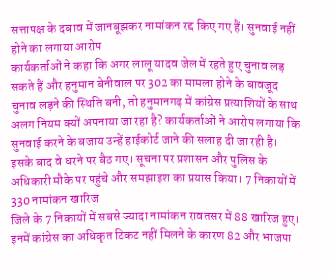सत्तापक्ष के दबाव में जानबूझकर नामांकन रद्द किए गए हैं। सुनवाई नहीं होने का लगाया आरोप
कार्यकर्ताओं ने कहा कि अगर लालू यादव जेल में रहते हुए चुनाव लड़ सकते हैं और हनुमान बेनीवाल पर 302 का मामला होने के बावजूद चुनाव लड़ने की स्थिति बनी, तो हनुमानगढ़ में कांग्रेस प्रत्याशियों के साथ अलग नियम क्यों अपनाया जा रहा है? कार्यकर्ताओं ने आरोप लगाया कि सुनवाई करने के बजाय उन्हें हाईकोर्ट जाने की सलाह दी जा रही है। इसके बाद वे धरने पर बैठ गए। सूचना पर प्रशासन और पुलिस के अधिकारी मौके पर पहुंचे और समझाइश का प्रयास किया। 7 निकायों में 330 नामांकन खारिज
जिले के 7 निकायों में सबसे ज्यादा नामांकन रावतसर में 88 खारिज हुए। इनमें कांग्रेस का अधिकृत टिकट नहीं मिलने के कारण 82 और भाजपा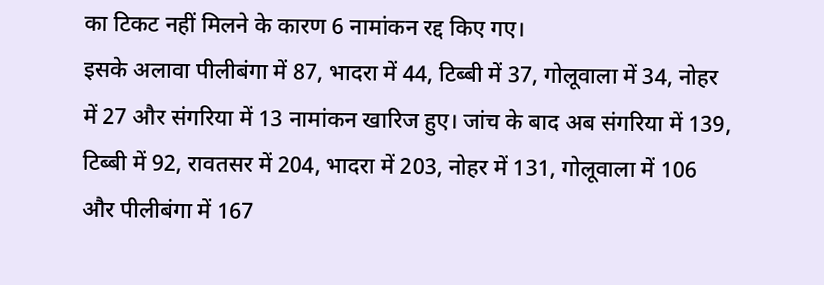का टिकट नहीं मिलने के कारण 6 नामांकन रद्द किए गए।
इसके अलावा पीलीबंगा में 87, भादरा में 44, टिब्बी में 37, गोलूवाला में 34, नोहर में 27 और संगरिया में 13 नामांकन खारिज हुए। जांच के बाद अब संगरिया में 139, टिब्बी में 92, रावतसर में 204, भादरा में 203, नोहर में 131, गोलूवाला में 106 और पीलीबंगा में 167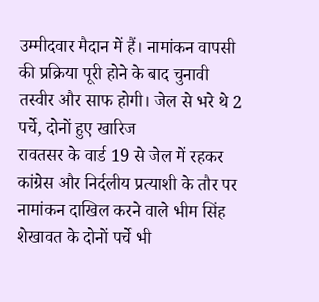उम्मीदवार मैदान में हैं। नामांकन वापसी की प्रक्रिया पूरी होने के बाद चुनावी तस्वीर और साफ होगी। जेल से भरे थे 2 पर्चे, दोनों हुए खारिज
रावतसर के वार्ड 19 से जेल में रहकर कांग्रेस और निर्दलीय प्रत्याशी के तौर पर नामांकन दाखिल करने वाले भीम सिंह शेखावत के दोनों पर्चे भी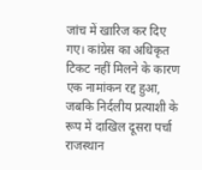जांच में खारिज कर दिए गए। कांग्रेस का अधिकृत टिकट नहीं मिलने के कारण एक नामांकन रद्द हुआ, जबकि निर्दलीय प्रत्याशी के रूप में दाखिल दूसरा पर्चा राजस्थान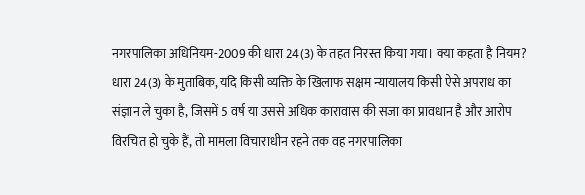नगरपालिका अधिनियम-2009 की धारा 24(3) के तहत निरस्त किया गया। क्या कहता है नियम?
धारा 24(3) के मुताबिक, यदि किसी व्यक्ति के खिलाफ सक्षम न्यायालय किसी ऐसे अपराध का संज्ञान ले चुका है, जिसमें 5 वर्ष या उससे अधिक कारावास की सजा का प्रावधान है और आरोप विरचित हो चुके हैं, तो मामला विचाराधीन रहने तक वह नगरपालिका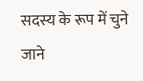सदस्य के रूप में चुने जाने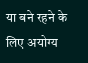या बने रहने के लिए अयोग्य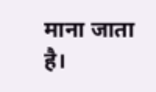माना जाता है।